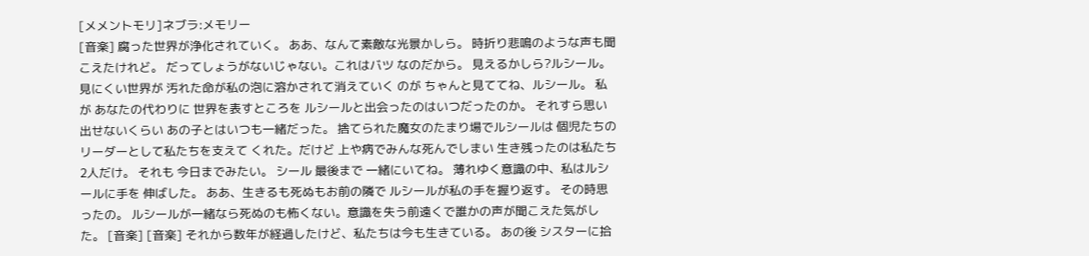[メメントモリ]ネブラ:メモリー
[音楽] 腐った世界が浄化されていく。 ああ、なんて素敵な光景かしら。 時折り悲鳴のような声も聞こえたけれど。 だってしょうがないじゃない。これはバツ なのだから。 見えるかしら?ルシール。 見にくい世界が 汚れた命が私の泡に溶かされて消えていく のが ちゃんと見ててね、ルシール。 私が あなたの代わりに 世界を表すところを ルシールと出会ったのはいつだったのか。 それすら思い出せないくらい あの子とはいつも一緒だった。 捨てられた魔女のたまり場でルシールは 個児たちのリーダーとして私たちを支えて くれた。だけど 上や病でみんな死んでしまい 生き残ったのは私たち2人だけ。 それも 今日までみたい。 シール 最後まで 一緒にいてね。 薄れゆく意識の中、私はルシールに手を 伸ばした。 ああ、生きるも死ぬもお前の隣で ルシールが私の手を握り返す。 その時思ったの。 ルシールが一緒なら死ぬのも怖くない。意識を失う前遠くで誰かの声が聞こえた気がした。 [音楽] [音楽] それから数年が経過したけど、私たちは今も生きている。 あの後 シスターに拾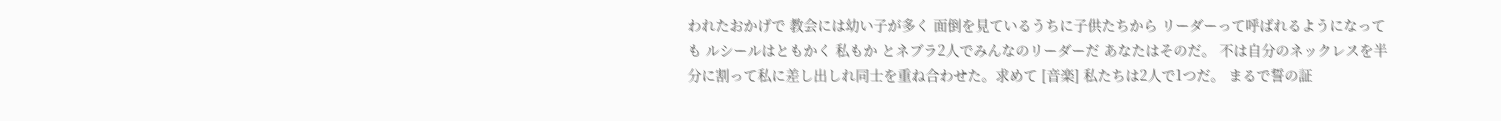われたおかげで 教会には幼い子が多く 面倒を見ているうちに子供たちから リーダーって呼ばれるようになって も ルシールはともかく 私もか とネブラ2人でみんなのリーダーだ あなたはそのだ。 不は自分のネックレスを半分に割って私に差し出しれ同士を重ね合わせた。求めて [音楽] 私たちは2人で1つだ。 まるで誓の証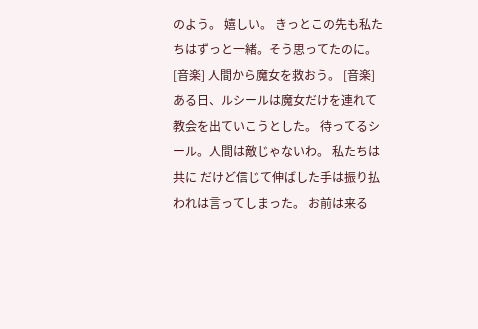のよう。 嬉しい。 きっとこの先も私たちはずっと一緒。そう思ってたのに。 [音楽] 人間から魔女を救おう。 [音楽] ある日、ルシールは魔女だけを連れて教会を出ていこうとした。 待ってるシール。人間は敵じゃないわ。 私たちは共に だけど信じて伸ばした手は振り払われは言ってしまった。 お前は来る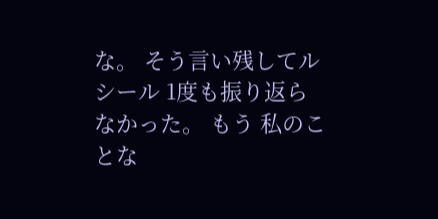な。 そう言い残してルシール 1度も振り返らなかった。 もう 私のことな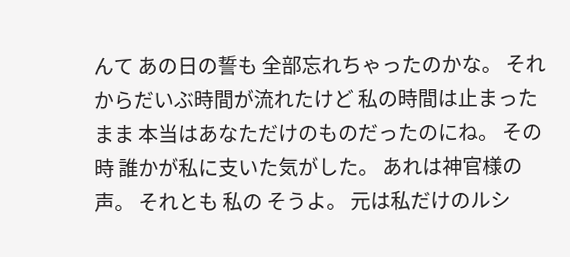んて あの日の誓も 全部忘れちゃったのかな。 それからだいぶ時間が流れたけど 私の時間は止まったまま 本当はあなただけのものだったのにね。 その時 誰かが私に支いた気がした。 あれは神官様の声。 それとも 私の そうよ。 元は私だけのルシ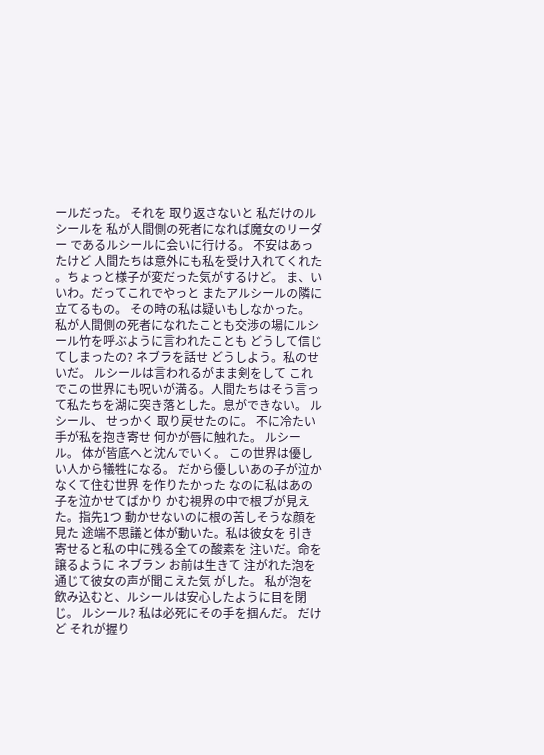ールだった。 それを 取り返さないと 私だけのルシールを 私が人間側の死者になれば魔女のリーダー であるルシールに会いに行ける。 不安はあったけど 人間たちは意外にも私を受け入れてくれた 。ちょっと様子が変だった気がするけど。 ま、いいわ。だってこれでやっと またアルシールの隣に立てるもの。 その時の私は疑いもしなかった。 私が人間側の死者になれたことも交渉の場にルシール竹を呼ぶように言われたことも どうして信じてしまったの? ネブラを話せ どうしよう。私のせいだ。 ルシールは言われるがまま剣をして これでこの世界にも呪いが満る。人間たちはそう言って私たちを湖に突き落とした。息ができない。 ルシール、 せっかく 取り戻せたのに。 不に冷たい手が私を抱き寄せ 何かが唇に触れた。 ルシール。 体が皆底へと沈んでいく。 この世界は優しい人から犠牲になる。 だから優しいあの子が泣かなくて住む世界 を作りたかった なのに私はあの子を泣かせてばかり かむ視界の中で根ブが見えた。指先1つ 動かせないのに根の苦しそうな顔を見た 途端不思議と体が動いた。私は彼女を 引き寄せると私の中に残る全ての酸素を 注いだ。命を譲るように ネブラン お前は生きて 注がれた泡を通じて彼女の声が聞こえた気 がした。 私が泡を飲み込むと、ルシールは安心したように目を閉じ。 ルシール? 私は必死にその手を掴んだ。 だけど それが握り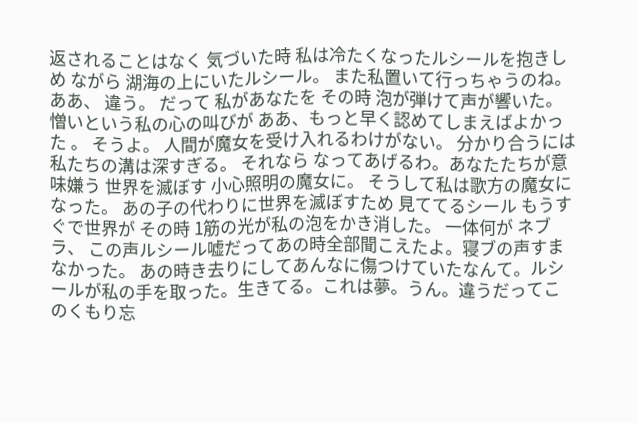返されることはなく 気づいた時 私は冷たくなったルシールを抱きしめ ながら 湖海の上にいたルシール。 また私置いて行っちゃうのね。 ああ、 違う。 だって 私があなたを その時 泡が弾けて声が響いた。 憎いという私の心の叫びが ああ、もっと早く認めてしまえばよかった 。 そうよ。 人間が魔女を受け入れるわけがない。 分かり合うには 私たちの溝は深すぎる。 それなら なってあげるわ。あなたたちが意味嫌う 世界を滅ぼす 小心照明の魔女に。 そうして私は歌方の魔女になった。 あの子の代わりに世界を滅ぼすため 見ててるシール もうすぐで世界が その時 1筋の光が私の泡をかき消した。 一体何が ネブラ、 この声ルシール嘘だってあの時全部聞こえたよ。寝ブの声すまなかった。 あの時き去りにしてあんなに傷つけていたなんて。ルシールが私の手を取った。生きてる。これは夢。うん。違うだってこのくもり忘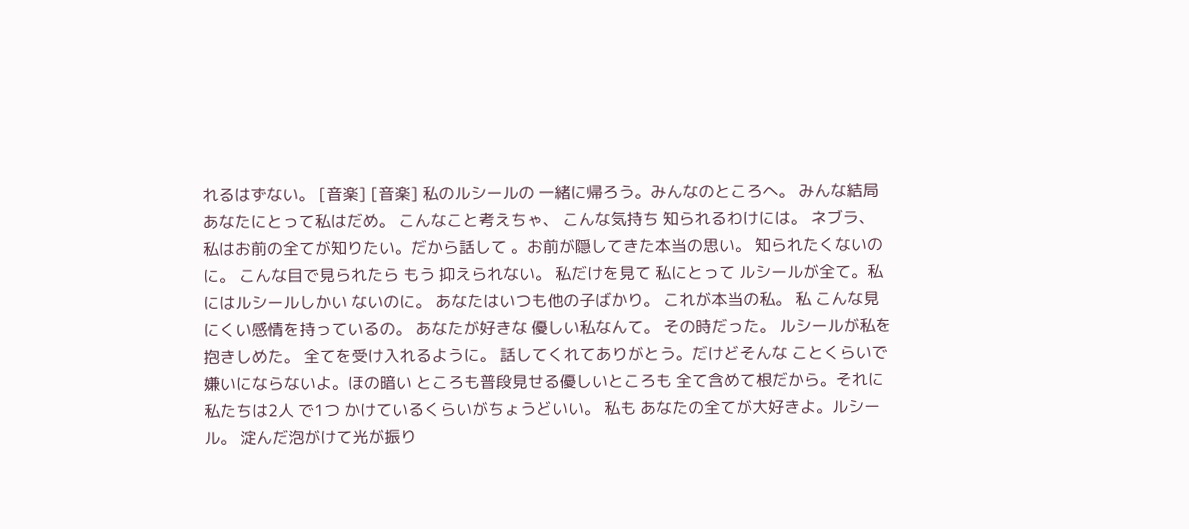れるはずない。 [音楽] [音楽] 私のルシールの 一緒に帰ろう。みんなのところへ。 みんな結局あなたにとって私はだめ。 こんなこと考えちゃ、 こんな気持ち 知られるわけには。 ネブラ、 私はお前の全てが知りたい。だから話して 。お前が隠してきた本当の思い。 知られたくないのに。 こんな目で見られたら もう 抑えられない。 私だけを見て 私にとって ルシールが全て。私にはルシールしかい ないのに。 あなたはいつも他の子ばかり。 これが本当の私。 私 こんな見にくい感情を持っているの。 あなたが好きな 優しい私なんて。 その時だった。 ルシールが私を抱きしめた。 全てを受け入れるように。 話してくれてありがとう。だけどそんな ことくらいで嫌いにならないよ。ほの暗い ところも普段見せる優しいところも 全て含めて根だから。それに私たちは2人 で1つ かけているくらいがちょうどいい。 私も あなたの全てが大好きよ。ルシール。 淀んだ泡がけて光が振り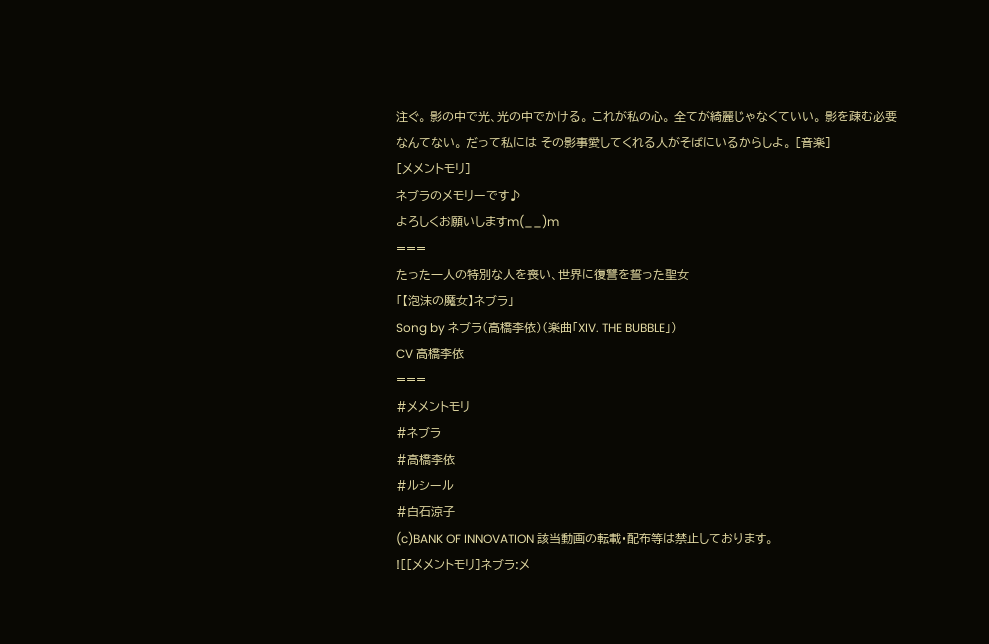注ぐ。 影の中で光、光の中でかける。 これが私の心。 全てが綺麗じゃなくていい。 影を疎む必要なんてない。 だって私には その影事愛してくれる人がそばにいるからしよ。 [音楽]
[メメントモリ]
ネブラのメモリーです♪
よろしくお願いしますm(__)m
===
たった一人の特別な人を喪い、世界に復讐を誓った聖女
「【泡沫の魔女】ネブラ」
Song by ネブラ(高橋李依)(楽曲「XIV. THE BUBBLE」)
CV 高橋李依
===
#メメントモリ
#ネブラ
#高橋李依
#ルシール
#白石涼子
(c)BANK OF INNOVATION 該当動画の転載・配布等は禁止しております。
![[メメントモリ]ネブラ:メ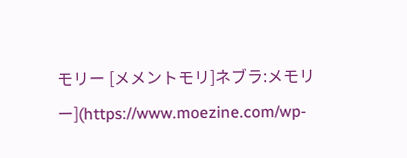モリー [メメントモリ]ネブラ:メモリー](https://www.moezine.com/wp-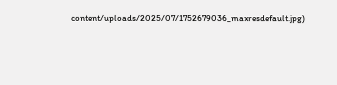content/uploads/2025/07/1752679036_maxresdefault.jpg)